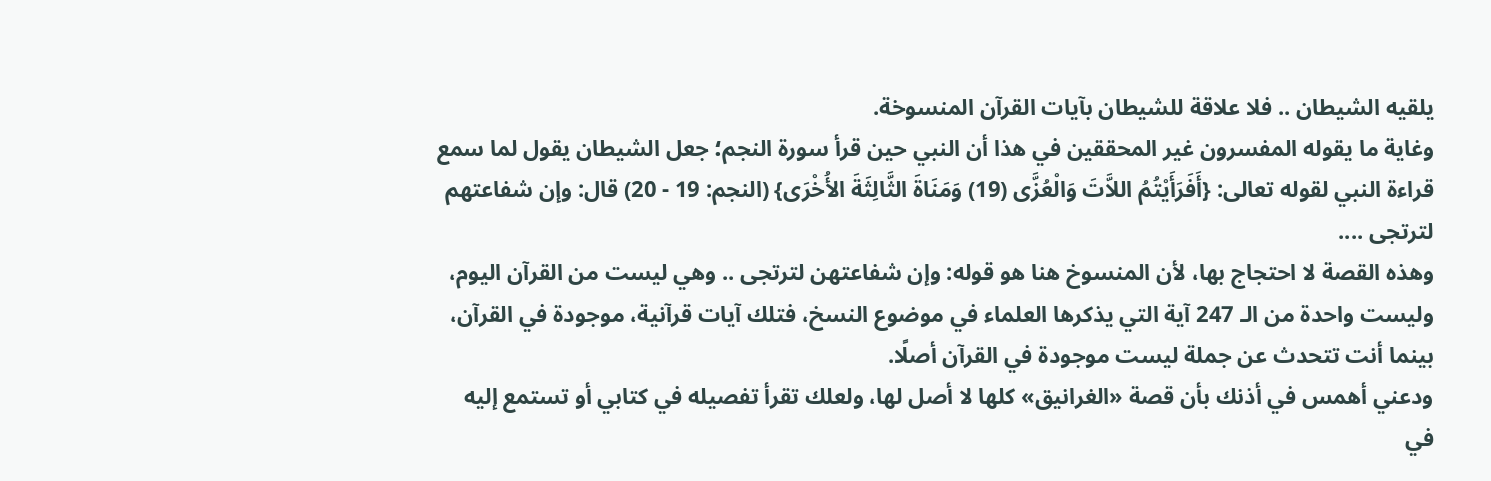يلقيه الشيطان .. فلا علاقة للشيطان بآيات القرآن المنسوخة.
وغاية ما يقوله المفسرون غير المحققين في هذا أن النبي حين قرأ سورة النجم؛ جعل الشيطان يقول لما سمع قراءة النبي لقوله تعالى: {أَفَرَأَيْتُمُ اللاَّتَ وَالْعُزَّى (19) وَمَنَاةَ الثَّالِثَةَ الأُخْرَى} (النجم: 19 - 20) قال: وإن شفاعتهم لترتجى ....
وهذه القصة لا احتجاج بها، لأن المنسوخ هنا هو قوله: وإن شفاعتهن لترتجى .. وهي ليست من القرآن اليوم، وليست واحدة من الـ 247 آية التي يذكرها العلماء في موضوع النسخ، فتلك آيات قرآنية، موجودة في القرآن، بينما أنت تتحدث عن جملة ليست موجودة في القرآن أصلًا.
ودعني أهمس في أذنك بأن قصة «الغرانيق» كلها لا أصل لها، ولعلك تقرأ تفصيله في كتابي أو تستمع إليه في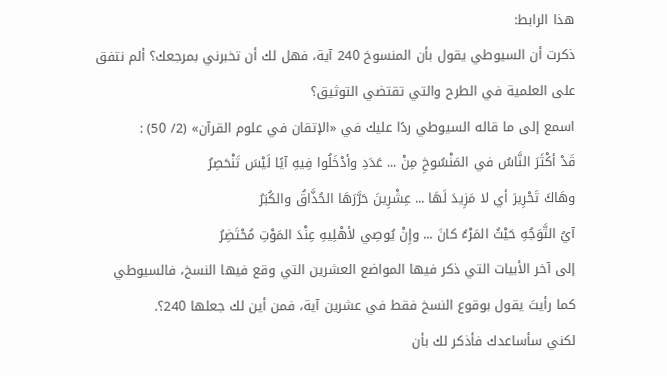هذا الرابط:
ذكرت أن السيوطي يقول بأن المنسوخ 240 آية، فهل لك أن تخبرني بمرجعك؟ ألم نتفق على العلمية في الطرح والتي تقتضي التوثيق؟
اسمع إلى ما قاله السيوطي ردًا عليك في «الإتقان في علوم القرآن» (2/ 50) :
قَدْ أكْثَرَ النَّاسُ في المَنْسُوخِ مِنْ ... عَدَدِ وأدْخَلُوا فِيهِ آيًا لَيْسَ تَنْحَصِرُ
وهَاكَ تَحْرِيرَ أي لا مَزِيدَ لَهَا ... عِشْرِينَ حَرَّرَهَا الحُذَّاقُ والكُبَرُ
آيُ التَّوَجُهِ حَيْثُ المَرْءُ كانَ ... وإِنْ يُوصِي لأهْلِيهِ عِنْدَ المَوْتِ مُحْتَضِرُ
إلى آخر الأبيات التي ذكر فيها المواضع العشرين التي وقع فيها النسخ، فالسيوطي كما رأيتَ يقول بوقوع النسخ فقط في عشرين آية، فمن أين لك جعلها 240؟.
لكني سأساعدك فأذكر لك بأن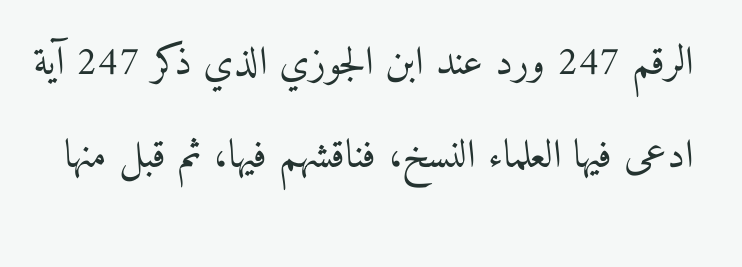الرقم 247 ورد عند ابن الجوزي الذي ذكر 247 آية ادعى فيها العلماء النسخ، فناقشهم فيها، ثم قبل منها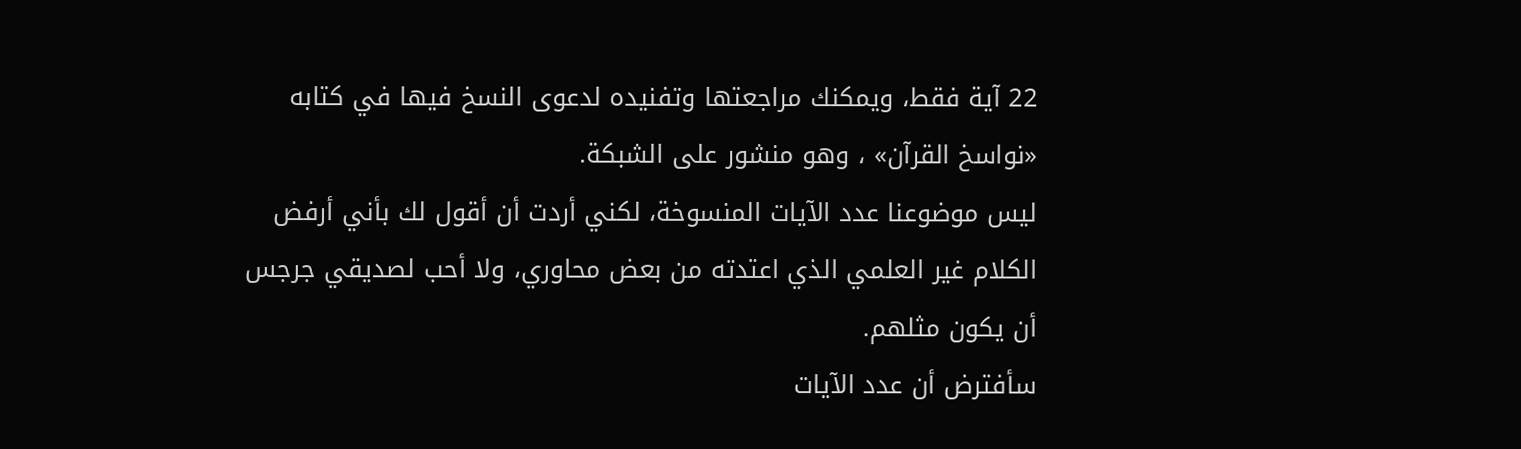22 آية فقط، ويمكنك مراجعتها وتفنيده لدعوى النسخ فيها في كتابه «نواسخ القرآن» ، وهو منشور على الشبكة.
ليس موضوعنا عدد الآيات المنسوخة، لكني أردت أن أقول لك بأني أرفض الكلام غير العلمي الذي اعتدته من بعض محاوري، ولا أحب لصديقي جرجس أن يكون مثلهم.
سأفترض أن عدد الآيات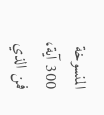المنسوخة 300 آية، فمن الذي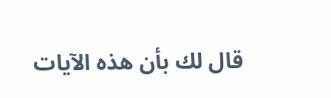قال لك بأن هذه الآيات